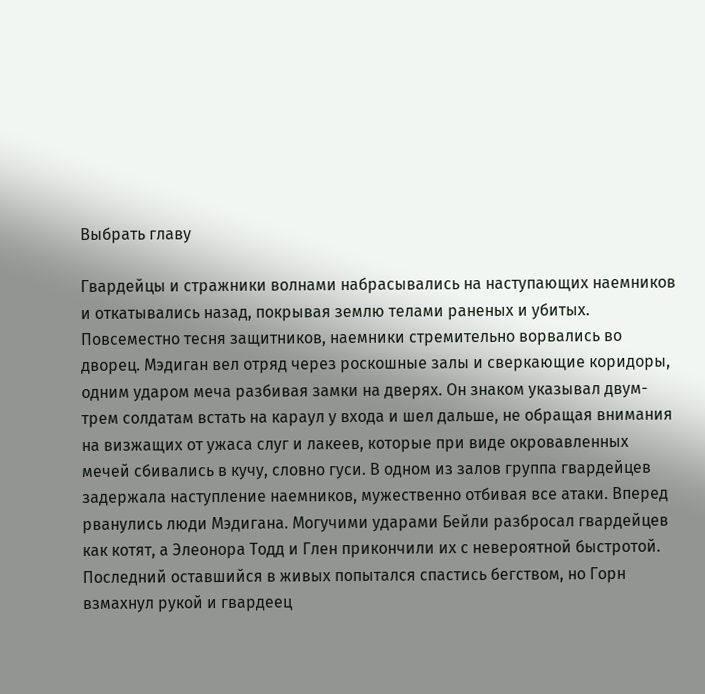Выбрать главу

Гвардейцы и стражники волнами набрасывались на наступающих наемников и откатывались назад, покрывая землю телами раненых и убитых. Повсеместно тесня защитников, наемники стремительно ворвались во дворец. Мэдиган вел отряд через роскошные залы и сверкающие коридоры, одним ударом меча разбивая замки на дверях. Он знаком указывал двум-трем солдатам встать на караул у входа и шел дальше, не обращая внимания на визжащих от ужаса слуг и лакеев, которые при виде окровавленных мечей сбивались в кучу, словно гуси. В одном из залов группа гвардейцев задержала наступление наемников, мужественно отбивая все атаки. Вперед рванулись люди Мэдигана. Могучими ударами Бейли разбросал гвардейцев как котят, а Элеонора Тодд и Глен прикончили их с невероятной быстротой. Последний оставшийся в живых попытался спастись бегством, но Горн взмахнул рукой и гвардеец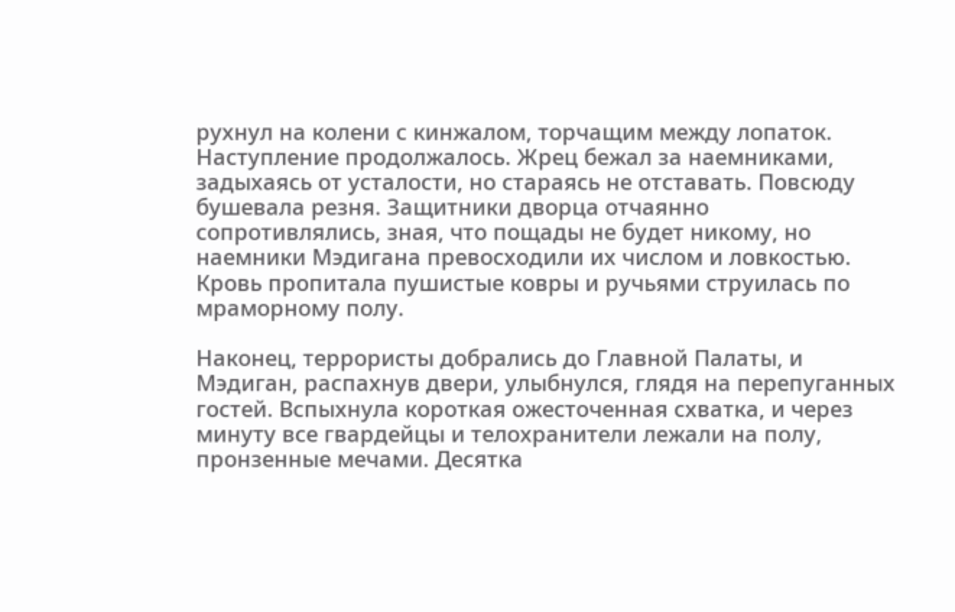рухнул на колени с кинжалом, торчащим между лопаток. Наступление продолжалось. Жрец бежал за наемниками, задыхаясь от усталости, но стараясь не отставать. Повсюду бушевала резня. Защитники дворца отчаянно сопротивлялись, зная, что пощады не будет никому, но наемники Мэдигана превосходили их числом и ловкостью. Кровь пропитала пушистые ковры и ручьями струилась по мраморному полу.

Наконец, террористы добрались до Главной Палаты, и Мэдиган, распахнув двери, улыбнулся, глядя на перепуганных гостей. Вспыхнула короткая ожесточенная схватка, и через минуту все гвардейцы и телохранители лежали на полу, пронзенные мечами. Десятка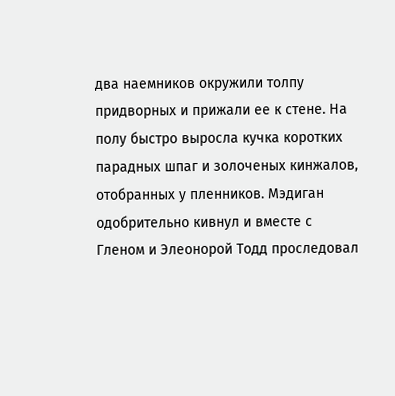два наемников окружили толпу придворных и прижали ее к стене. На полу быстро выросла кучка коротких парадных шпаг и золоченых кинжалов, отобранных у пленников. Мэдиган одобрительно кивнул и вместе с Гленом и Элеонорой Тодд проследовал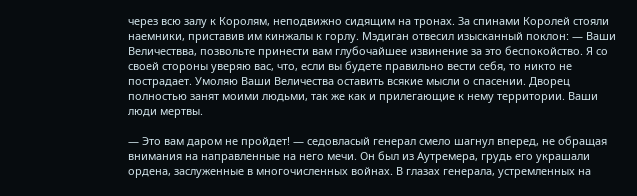через всю залу к Королям, неподвижно сидящим на тронах. За спинами Королей стояли наемники, приставив им кинжалы к горлу. Мэдиган отвесил изысканный поклон: — Ваши Величествва, позвольте принести вам глубочайшее извинение за это беспокойство. Я со своей стороны уверяю вас, что, если вы будете правильно вести себя, то никто не пострадает. Умоляю Ваши Величества оставить всякие мысли о спасении. Дворец полностью занят моими людьми, так же как и прилегающие к нему территории. Ваши люди мертвы.

— Это вам даром не пройдет! — седовласый генерал смело шагнул вперед, не обращая внимания на направленные на него мечи. Он был из Аутремера, грудь его украшали ордена, заслуженные в многочисленных войнах. В глазах генерала, устремленных на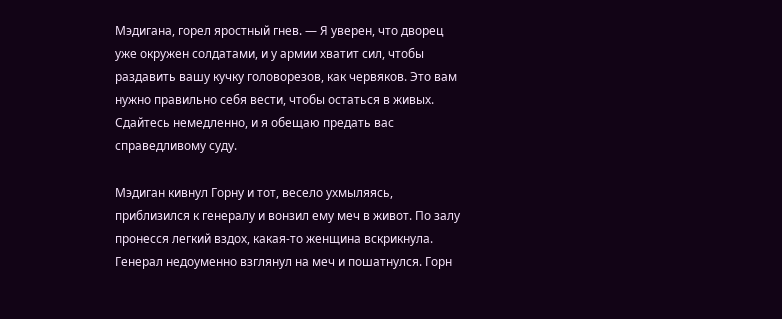Мэдигана, горел яростный гнев. — Я уверен, что дворец уже окружен солдатами, и у армии хватит сил, чтобы раздавить вашу кучку головорезов, как червяков. Это вам нужно правильно себя вести, чтобы остаться в живых. Сдайтесь немедленно, и я обещаю предать вас справедливому суду.

Мэдиган кивнул Горну и тот, весело ухмыляясь, приблизился к генералу и вонзил ему меч в живот. По залу пронесся легкий вздох, какая-то женщина вскрикнула. Генерал недоуменно взглянул на меч и пошатнулся. Горн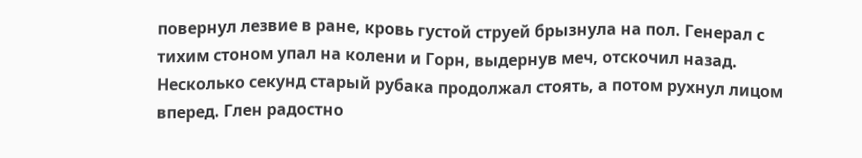повернул лезвие в ране, кровь густой струей брызнула на пол. Генерал с тихим стоном упал на колени и Горн, выдернув меч, отскочил назад. Несколько секунд старый рубака продолжал стоять, а потом рухнул лицом вперед. Глен радостно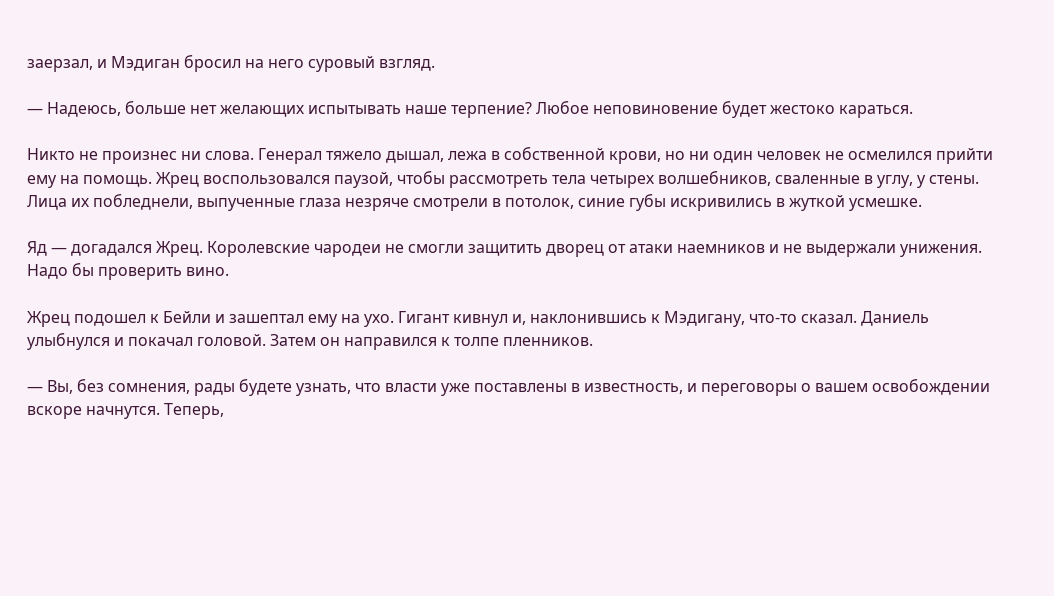заерзал, и Мэдиган бросил на него суровый взгляд.

— Надеюсь, больше нет желающих испытывать наше терпение? Любое неповиновение будет жестоко караться.

Никто не произнес ни слова. Генерал тяжело дышал, лежа в собственной крови, но ни один человек не осмелился прийти ему на помощь. Жрец воспользовался паузой, чтобы рассмотреть тела четырех волшебников, сваленные в углу, у стены. Лица их побледнели, выпученные глаза незряче смотрели в потолок, синие губы искривились в жуткой усмешке.

Яд — догадался Жрец. Королевские чародеи не смогли защитить дворец от атаки наемников и не выдержали унижения. Надо бы проверить вино.

Жрец подошел к Бейли и зашептал ему на ухо. Гигант кивнул и, наклонившись к Мэдигану, что-то сказал. Даниель улыбнулся и покачал головой. Затем он направился к толпе пленников.

— Вы, без сомнения, рады будете узнать, что власти уже поставлены в известность, и переговоры о вашем освобождении вскоре начнутся. Теперь,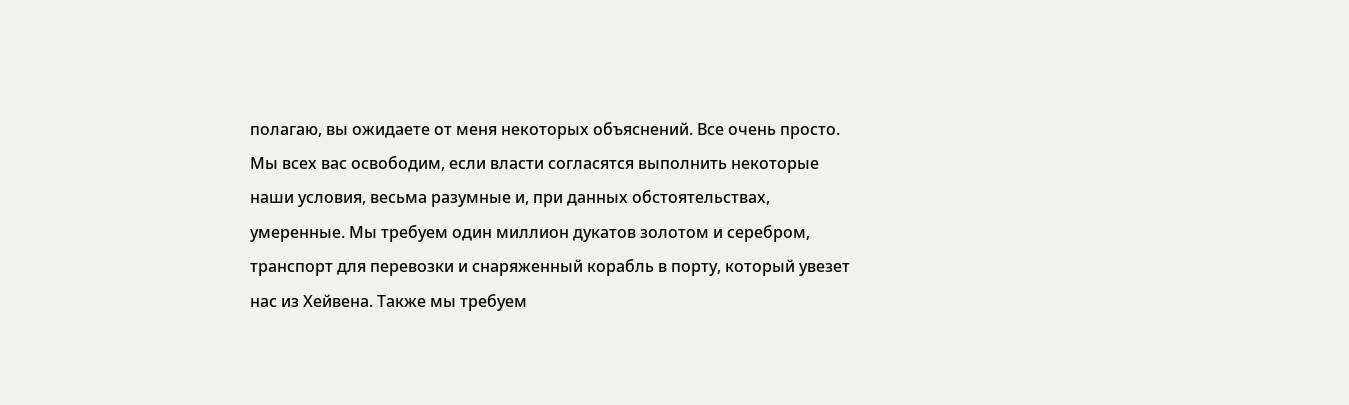полагаю, вы ожидаете от меня некоторых объяснений. Все очень просто. Мы всех вас освободим, если власти согласятся выполнить некоторые наши условия, весьма разумные и, при данных обстоятельствах, умеренные. Мы требуем один миллион дукатов золотом и серебром, транспорт для перевозки и снаряженный корабль в порту, который увезет нас из Хейвена. Также мы требуем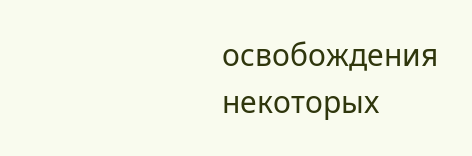освобождения некоторых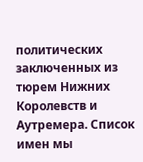политических заключенных из тюрем Нижних Королевств и Аутремера. Список имен мы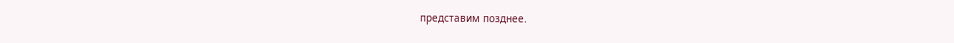представим позднее.